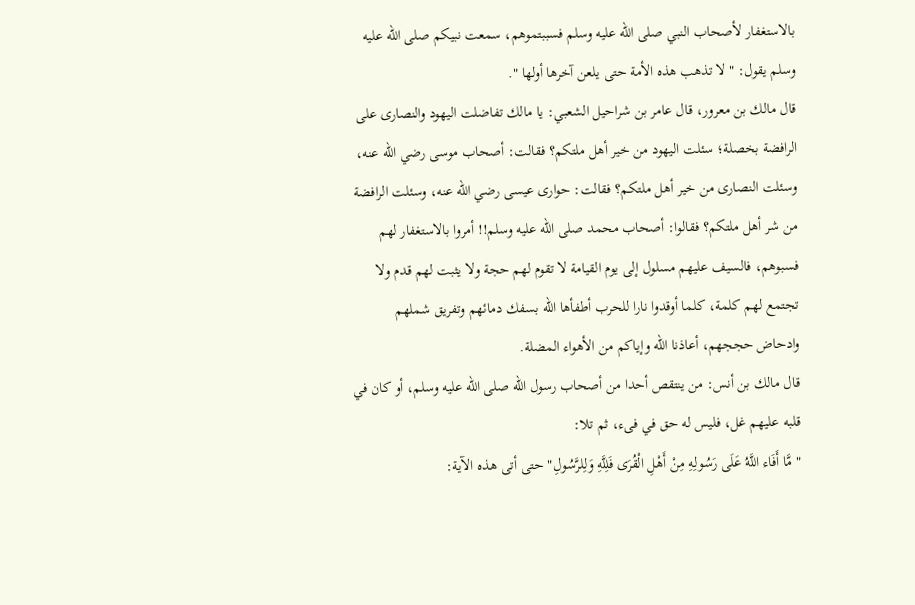بالاستغفار لأصحاب النبي صلى الله عليه وسلم فسببتموهم، سمعت نبيكم صلى الله عليه وسلم يقول: " لا تذهب هذه الأمة حتى يلعن آخرها أولها ".
قال مالك بن معرور، قال عامر بن شراحيل الشعبي: يا مالك تفاضلت اليهود والنصارى على الرافضة بخصلة؛ سئلت اليهود من خير أهل ملتكم؟ فقالت: أصحاب موسى رضي الله عنه، وسئلت النصارى من خير أهل ملتكم؟ فقالت: حوارى عيسى رضي الله عنه، وسئلت الرافضة من شر أهل ملتكم؟ فقالوا: أصحاب محمد صلى الله عليه وسلم!! أمروا بالاستغفار لهم فسبوهم، فالسيف عليهم مسلول إلى يوم القيامة لا تقوم لهم حجة ولا يثبت لهم قدم ولا تجتمع لهم كلمة، كلما أوقدوا نارا للحرب أطفأها الله بسفك دمائهم وتفريق شملهم وادحاض حججهم، أعاذنا الله وإياكم من الأهواء المضلة.
قال مالك بن أنس: من ينتقص أحدا من أصحاب رسول الله صلى الله عليه وسلم، أو كان في قلبه عليهم غل، فليس له حق في فىء، ثم تلا:
" مَّا أَفَاء اللَّهُ عَلَى رَسُولِهِ مِنْ أَهْلِ الْقُرَى فَلِلَّهِ وَلِلرَّسُولِ" حتى أتى هذه الآية: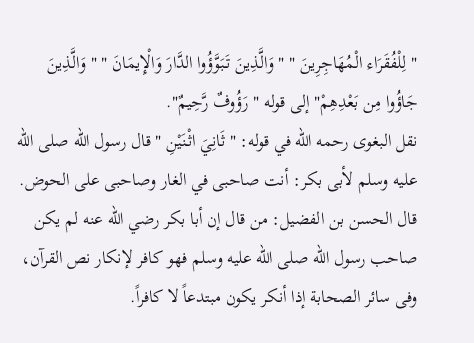" لِلْفُقَرَاء الْمُهَاجِرِينَ " "وَالَّذِينَ تَبَوَّؤُوا الدَّارَ وَالْإِيمَانَ " " وَالَّذِينَ جَاؤُوا مِن بَعْدِهِمْ" إلى قوله " رَؤُوفٌ رَّحِيمٌ".
نقل البغوى رحمه الله في قوله: " ثَانِيَ اثْنَيْنِ " قال رسول الله صلى الله عليه وسلم لأبى بكر: أنت صاحبى في الغار وصاحبى على الحوض.
قال الحسن بن الفضيل: من قال إن أبا بكر رضي الله عنه لم يكن صاحب رسول الله صلى الله عليه وسلم فهو كافر لإنكار نص القرآن، وفى سائر الصحابة إذا أنكر يكون مبتدعاً لا كافراً.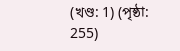(খণ্ড: 1) (পৃষ্ঠা: 255)